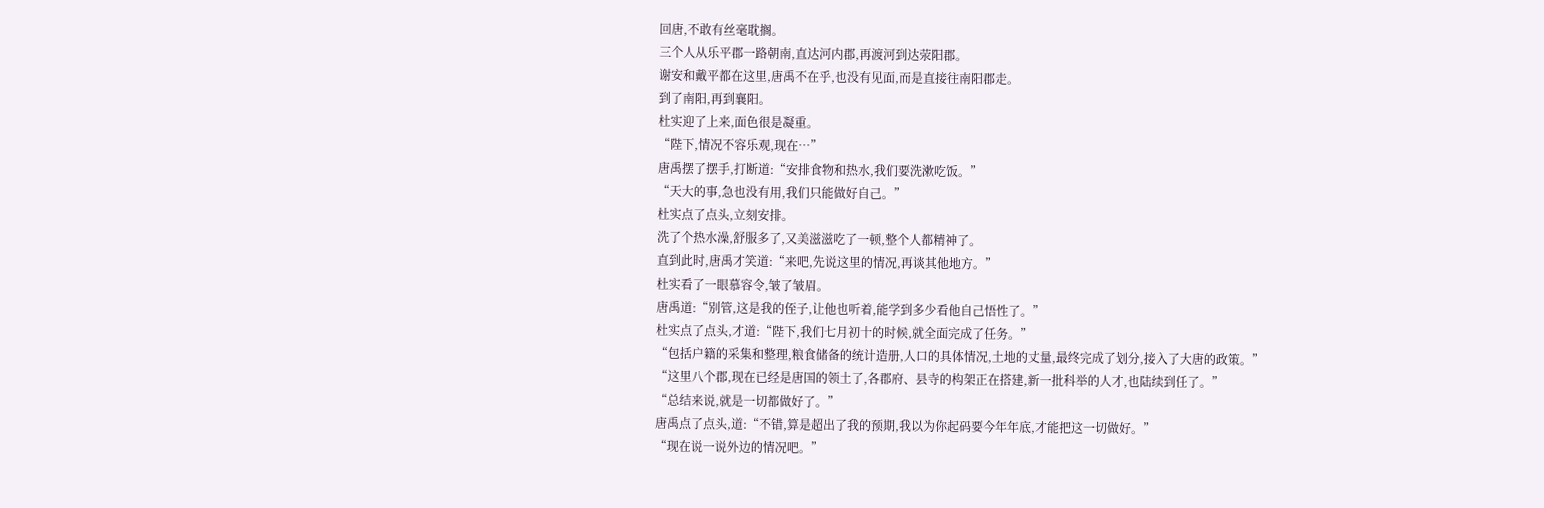回唐,不敢有丝毫耽搁。
三个人从乐平郡一路朝南,直达河内郡,再渡河到达荥阳郡。
谢安和戴平都在这里,唐禹不在乎,也没有见面,而是直接往南阳郡走。
到了南阳,再到襄阳。
杜实迎了上来,面色很是凝重。
“陛下,情况不容乐观,现在…”
唐禹摆了摆手,打断道:“安排食物和热水,我们要洗漱吃饭。”
“天大的事,急也没有用,我们只能做好自己。”
杜实点了点头,立刻安排。
洗了个热水澡,舒服多了,又美滋滋吃了一顿,整个人都精神了。
直到此时,唐禹才笑道:“来吧,先说这里的情况,再谈其他地方。”
杜实看了一眼慕容令,皱了皱眉。
唐禹道:“别管,这是我的侄子,让他也听着,能学到多少看他自己悟性了。”
杜实点了点头,才道:“陛下,我们七月初十的时候,就全面完成了任务。”
“包括户籍的采集和整理,粮食储备的统计造册,人口的具体情况,土地的丈量,最终完成了划分,接入了大唐的政策。”
“这里八个郡,现在已经是唐国的领土了,各郡府、县寺的构架正在搭建,新一批科举的人才,也陆续到任了。”
“总结来说,就是一切都做好了。”
唐禹点了点头,道:“不错,算是超出了我的预期,我以为你起码要今年年底,才能把这一切做好。”
“现在说一说外边的情况吧。”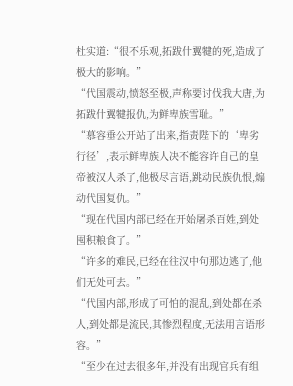杜实道:“很不乐观,拓跋什翼犍的死,造成了极大的影响。”
“代国震动,愤怒至极,声称要讨伐我大唐,为拓跋什翼犍报仇,为鲜卑族雪耻。”
“慕容垂公开站了出来,指责陛下的‘卑劣行径’,表示鲜卑族人决不能容许自己的皇帝被汉人杀了,他极尽言语,跳动民族仇恨,煽动代国复仇。”
“现在代国内部已经在开始屠杀百姓,到处囤积粮食了。”
“许多的难民,已经在往汉中句那边逃了,他们无处可去。”
“代国内部,形成了可怕的混乱,到处都在杀人,到处都是流民,其惨烈程度,无法用言语形容。”
“至少在过去很多年,并没有出现官兵有组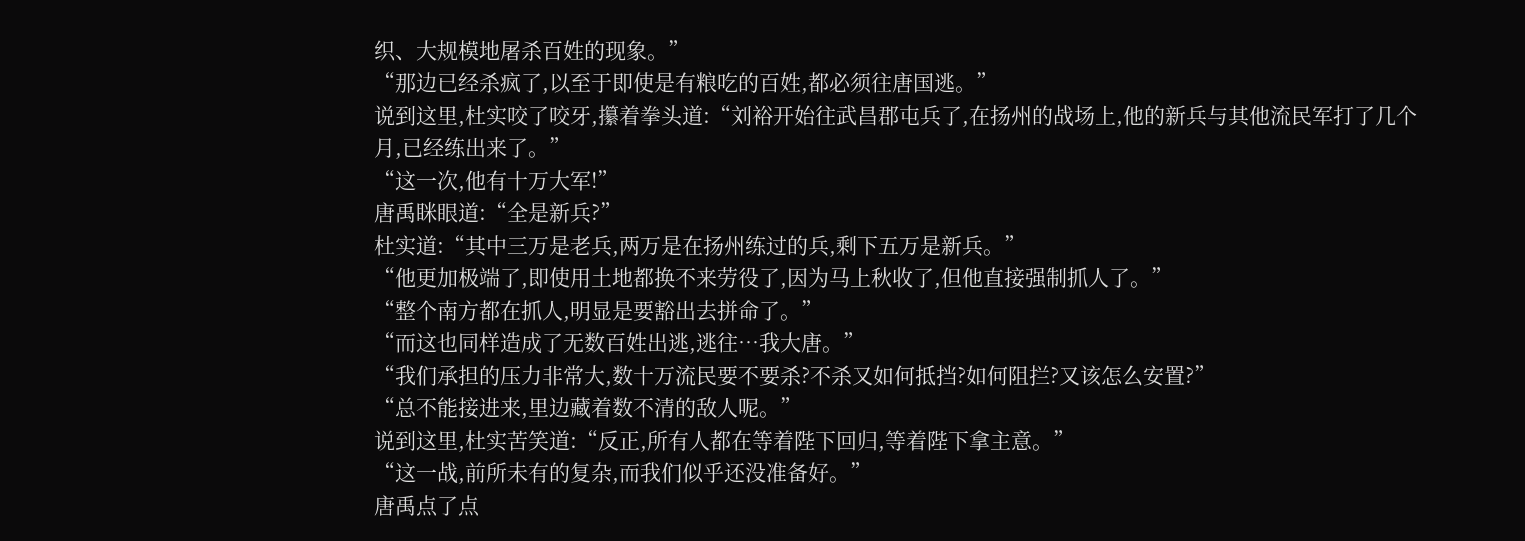织、大规模地屠杀百姓的现象。”
“那边已经杀疯了,以至于即使是有粮吃的百姓,都必须往唐国逃。”
说到这里,杜实咬了咬牙,攥着拳头道:“刘裕开始往武昌郡屯兵了,在扬州的战场上,他的新兵与其他流民军打了几个月,已经练出来了。”
“这一次,他有十万大军!”
唐禹眯眼道:“全是新兵?”
杜实道:“其中三万是老兵,两万是在扬州练过的兵,剩下五万是新兵。”
“他更加极端了,即使用土地都换不来劳役了,因为马上秋收了,但他直接强制抓人了。”
“整个南方都在抓人,明显是要豁出去拼命了。”
“而这也同样造成了无数百姓出逃,逃往…我大唐。”
“我们承担的压力非常大,数十万流民要不要杀?不杀又如何抵挡?如何阻拦?又该怎么安置?”
“总不能接进来,里边藏着数不清的敌人呢。”
说到这里,杜实苦笑道:“反正,所有人都在等着陛下回归,等着陛下拿主意。”
“这一战,前所未有的复杂,而我们似乎还没准备好。”
唐禹点了点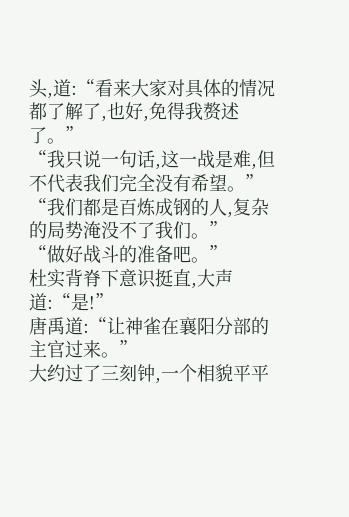头,道:“看来大家对具体的情况都了解了,也好,免得我赘述了。”
“我只说一句话,这一战是难,但不代表我们完全没有希望。”
“我们都是百炼成钢的人,复杂的局势淹没不了我们。”
“做好战斗的准备吧。”
杜实背脊下意识挺直,大声道:“是!”
唐禹道:“让神雀在襄阳分部的主官过来。”
大约过了三刻钟,一个相貌平平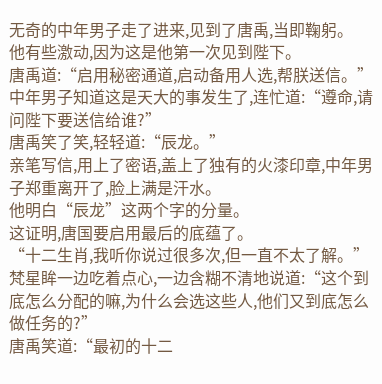无奇的中年男子走了进来,见到了唐禹,当即鞠躬。
他有些激动,因为这是他第一次见到陛下。
唐禹道:“启用秘密通道,启动备用人选,帮朕送信。”
中年男子知道这是天大的事发生了,连忙道:“遵命,请问陛下要送信给谁?”
唐禹笑了笑,轻轻道:“辰龙。”
亲笔写信,用上了密语,盖上了独有的火漆印章,中年男子郑重离开了,脸上满是汗水。
他明白“辰龙”这两个字的分量。
这证明,唐国要启用最后的底蕴了。
“十二生肖,我听你说过很多次,但一直不太了解。”
梵星眸一边吃着点心,一边含糊不清地说道:“这个到底怎么分配的嘛,为什么会选这些人,他们又到底怎么做任务的?”
唐禹笑道:“最初的十二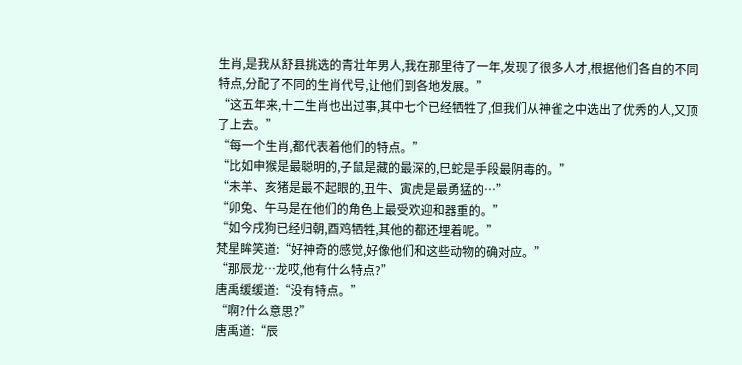生肖,是我从舒县挑选的青壮年男人,我在那里待了一年,发现了很多人才,根据他们各自的不同特点,分配了不同的生肖代号,让他们到各地发展。”
“这五年来,十二生肖也出过事,其中七个已经牺牲了,但我们从神雀之中选出了优秀的人,又顶了上去。”
“每一个生肖,都代表着他们的特点。”
“比如申猴是最聪明的,子鼠是藏的最深的,巳蛇是手段最阴毒的。”
“未羊、亥猪是最不起眼的,丑牛、寅虎是最勇猛的…”
“卯兔、午马是在他们的角色上最受欢迎和器重的。”
“如今戌狗已经归朝,酉鸡牺牲,其他的都还埋着呢。”
梵星眸笑道:“好神奇的感觉,好像他们和这些动物的确对应。”
“那辰龙…龙哎,他有什么特点?”
唐禹缓缓道:“没有特点。”
“啊?什么意思?”
唐禹道:“辰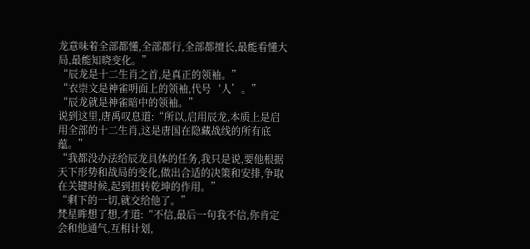龙意味着全部都懂,全部都行,全部都擅长,最能看懂大局,最能知晓变化。”
“辰龙是十二生肖之首,是真正的领袖。”
“衣崇文是神雀明面上的领袖,代号‘人’。”
“辰龙就是神雀暗中的领袖。”
说到这里,唐禹叹息道:“所以,启用辰龙,本质上是启用全部的十二生肖,这是唐国在隐藏战线的所有底蕴。”
“我都没办法给辰龙具体的任务,我只是说,要他根据天下形势和战局的变化,做出合适的决策和安排,争取在关键时候,起到扭转乾坤的作用。”
“剩下的一切,就交给他了。”
梵星眸想了想,才道:“不信,最后一句我不信,你肯定会和他通气,互相计划,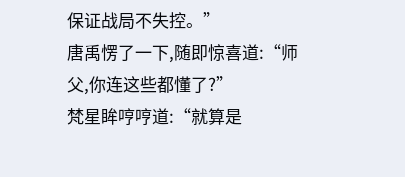保证战局不失控。”
唐禹愣了一下,随即惊喜道:“师父,你连这些都懂了?”
梵星眸哼哼道:“就算是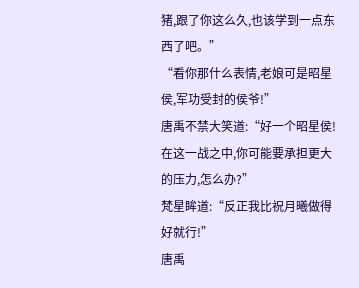猪,跟了你这么久,也该学到一点东西了吧。”
“看你那什么表情,老娘可是昭星侯,军功受封的侯爷!”
唐禹不禁大笑道:“好一个昭星侯!在这一战之中,你可能要承担更大的压力,怎么办?”
梵星眸道:“反正我比祝月曦做得好就行!”
唐禹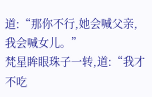道:“那你不行,她会喊父亲,我会喊女儿。”
梵星眸眼珠子一转,道:“我才不吃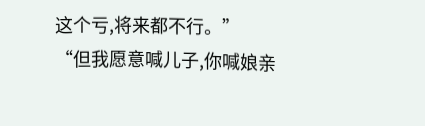这个亏,将来都不行。”
“但我愿意喊儿子,你喊娘亲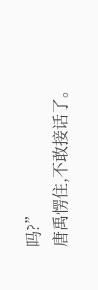吗?”
唐禹愣住,不敢接话了。